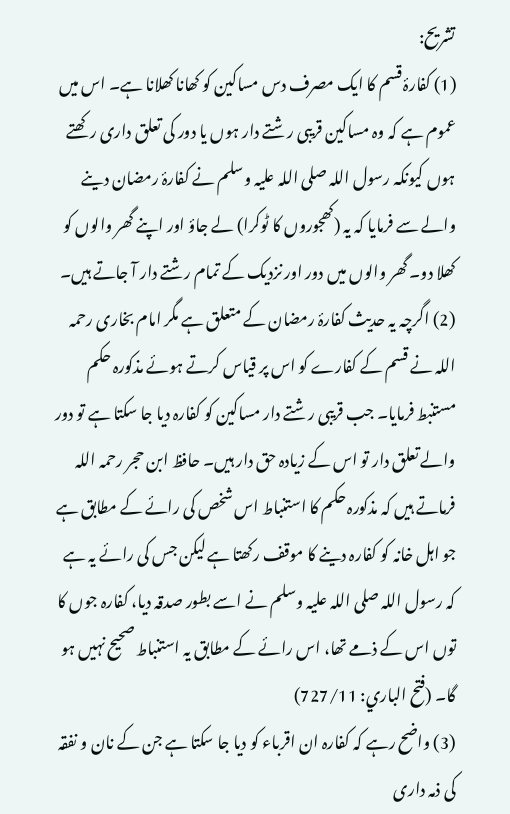تشریح:
(1) کفارۂ قسم کا ایک مصرف دس مساکین کو کھانا کھلانا ہے۔ اس میں عموم ہے کہ وہ مساکین قریبی رشتے دار ہوں یا دور کی تعلق داری رکھتے ہوں کیونکہ رسول اللہ صلی اللہ علیہ وسلم نے کفارۂ رمضان دینے والے سے فرمایا کہ یہ (کھجوروں کا ٹوکرا) لے جاؤ اور اپنے گھر والوں کو کھلا دو۔ گھر والوں میں دور اور نزدیک کے تمام رشتے دار آ جاتے ہیں۔
(2) اگرچہ یہ حدیث کفارۂ رمضان کے متعلق ہے مگر امام بخاری رحمہ اللہ نے قسم کے کفارے کو اس پر قیاس کرتے ہوئے مذکورہ حکم مستنبط فرمایا۔ جب قریبی رشتے دار مساکین کو کفارہ دیا جا سکتا ہے تو دور والے تعلق دار تو اس کے زیادہ حق دار ہیں۔ حافظ ابن حجر رحمہ اللہ فرماتے ہیں کہ مذکورہ حکم کا استنباط اس شخص کی رائے کے مطابق ہے جو اہل خانہ کو کفارہ دینے کا موقف رکھتا ہے لیکن جس کی رائے یہ ہے کہ رسول اللہ صلی اللہ علیہ وسلم نے اسے بطور صدقہ دیا، کفارہ جوں کا توں اس کے ذمے تھا، اس رائے کے مطابق یہ استنباط صحیح نہیں ہو گا۔ (فتح الباري: 727/11)
(3) واضح رہے کہ کفارہ ان اقرباء کو دیا جا سکتا ہے جن کے نان و نفقہ کی ذمہ داری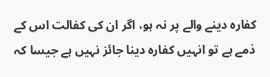کفارہ دینے والے پر نہ ہو، اگر ان کی کفالت اس کے ذمے ہے تو انہیں کفارہ دینا جائز نہیں ہے جیسا کہ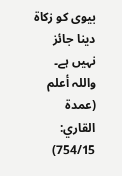بیوی کو زکاۃ دینا جائز نہیں ہے۔ واللہ أعلم (عمدة القاري: 754/15)